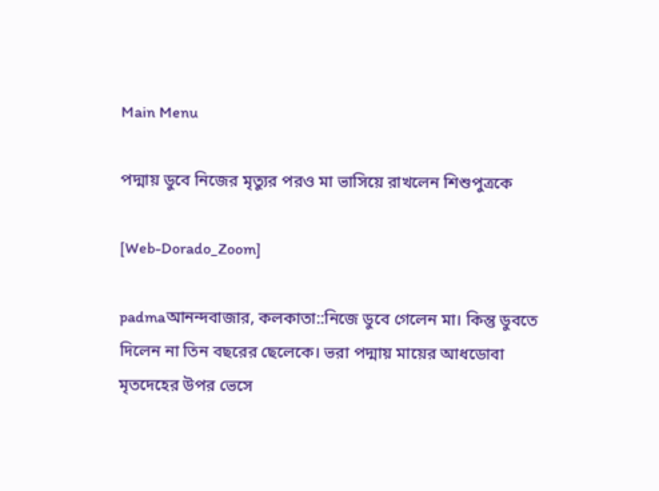Main Menu

পদ্মায় ডুবে নিজের মৃত্যুর পরও মা ভাসিয়ে রাখলেন শিশুপুত্রকে

[Web-Dorado_Zoom]

padmaআনন্দবাজার, কলকাতা::নিজে ডুবে গেলেন মা। কিন্তু ডুবতে দিলেন না তিন বছরের ছেলেকে। ভরা পদ্মায় মায়ের আধডোবা মৃতদেহের উপর ভেসে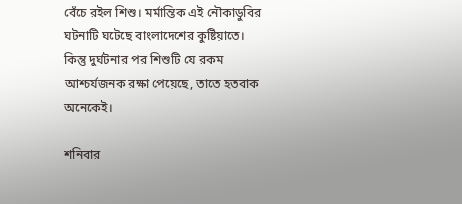বেঁচে রইল শিশু। মর্মান্তিক এই নৌকাডুবির ঘটনাটি ঘটেছে বাংলাদেশের কুষ্টিয়াতে। কিন্তু দুর্ঘটনার পর শিশুটি যে রকম আশ্চর্যজনক রক্ষা পেয়েছে, তাতে হতবাক অনেকেই।

শনিবার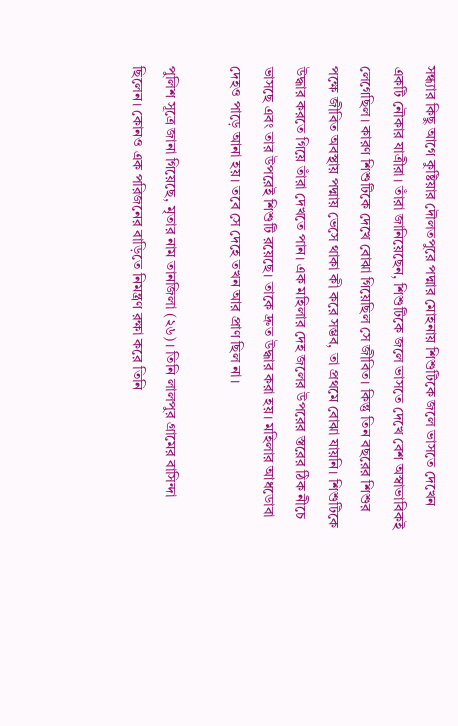সন্ধ্যার কিছু আগে কুষ্টিয়ার দৌলতপুরে পদ্মার মোহনায় শিশুটিকে জলে ভাসতে দেখেন একটি নৌকার যাত্রীরা। তাঁরা জানিয়েছেন, শিশুটিকে জলে ভাসতে দেখে বেশ অস্বাভাবিকই লেগেছিল। কারণ শিশুটিকে দেখে বোঝা গিয়েছিল সে জীবিত। কিন্তু তিন বছরের শিশুর পক্ষে জীবিত অবস্থায় পদ্মায় ভেসে থাকা কী করে সম্ভব, তা প্রথমে বোঝা যায়নি। শিশুটিকে উদ্ধার করতে গিয়ে তাঁরা দেখতে পান। এক মহিলার দেহ জলের উপরের স্তরের ঠিক নীচে ভাসছে এবং তার উপরেই শিশুটি রয়েছে। তাকে দ্রুত উদ্ধার করা হয়। মহিলার আধডোবা দেহও পাড়ে আনা হয়। তবে সে দেহে তখন আর প্রাণ ছিল না।

পুলিশ সূত্রে জানা গিয়েছে, মৃতার নাম তানজিলা (২৬)। তিনি লালপুর গ্রামের বাসিন্দা ছিলেন। কোনও এক পরিজনের বাড়িতে নিমন্ত্রণ রক্ষা করে তিনি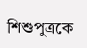শিশুপুত্রকে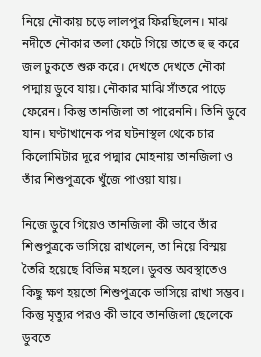নিয়ে নৌকায় চড়ে লালপুর ফিরছিলেন। মাঝ নদীতে নৌকার তলা ফেটে গিয়ে তাতে হু হু করে জল ঢুকতে শুরু করে। দেখতে দেখতে নৌকা পদ্মায় ডুবে যায়। নৌকার মাঝি সাঁতরে পাড়ে ফেরেন। কিন্তু তানজিলা তা পারেননি। তিনি ডুবে যান। ঘণ্টাখানেক পর ঘটনাস্থল থেকে চার কিলোমিটার দূরে পদ্মার মোহনায় তানজিলা ও তাঁর শিশুপুত্রকে খুঁজে পাওয়া যায়।

নিজে ডুবে গিয়েও তানজিলা কী ভাবে তাঁর শিশুপুত্রকে ভাসিয়ে রাখলেন, তা নিয়ে বিস্ময় তৈরি হয়েছে বিভিন্ন মহলে। ডুবন্ত অবস্থাতেও কিছু ক্ষণ হয়তো শিশুপুত্রকে ভাসিয়ে রাখা সম্ভব। কিন্তু মৃত্যুর পরও কী ভাবে তানজিলা ছেলেকে ডুবতে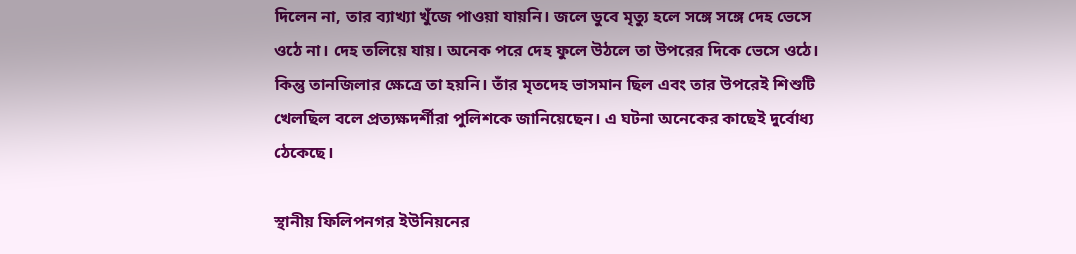দিলেন না, তার ব্যাখ্যা খুঁজে পাওয়া যায়নি। জলে ডুবে মৃত্যু হলে সঙ্গে সঙ্গে দেহ ভেসে ওঠে না। দেহ তলিয়ে যায়। অনেক পরে দেহ ফুলে উঠলে তা উপরের দিকে ভেসে ওঠে। কিন্তু তানজিলার ক্ষেত্রে তা হয়নি। তাঁর মৃতদেহ ভাসমান ছিল এবং তার উপরেই শিশুটি খেলছিল বলে প্রত্যক্ষদর্শীরা পুলিশকে জানিয়েছেন। এ ঘটনা অনেকের কাছেই দুর্বোধ্য ঠেকেছে।

স্থানীয় ফিলিপনগর ইউনিয়নের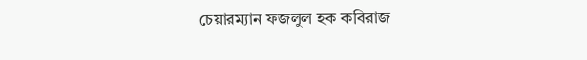চেয়ারম্যান ফজলুল হক কবিরাজ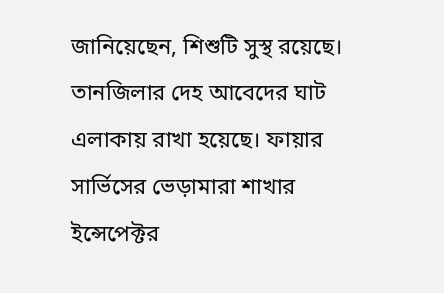জানিয়েছেন, শিশুটি সুস্থ রয়েছে। তানজিলার দেহ আবেদের ঘাট এলাকায় রাখা হয়েছে। ফায়ার সার্ভিসের ভেড়ামারা শাখার ইন্সেপেক্টর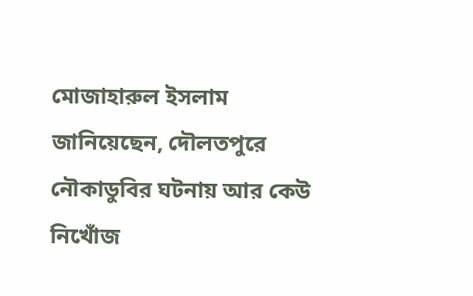মোজাহারুল ইসলাম জানিয়েছেন, দৌলতপুরে নৌকাডুবির ঘটনায় আর কেউ নিখোঁজ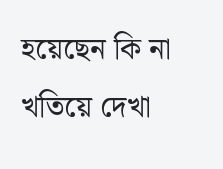হয়েছেন কি না খতিয়ে দেখা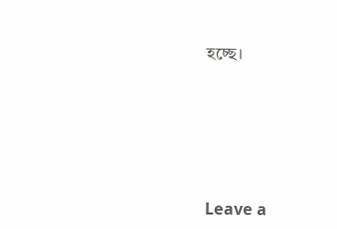হচ্ছে।






Leave a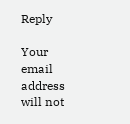Reply

Your email address will not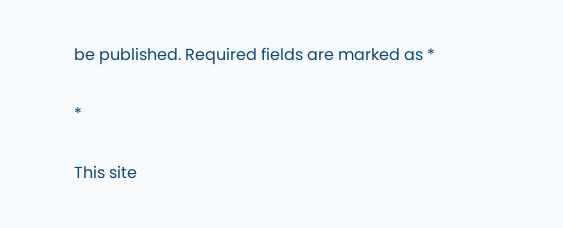be published. Required fields are marked as *

*

This site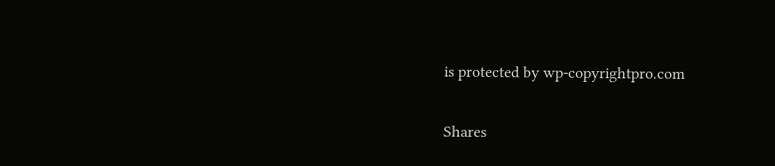is protected by wp-copyrightpro.com

Shares